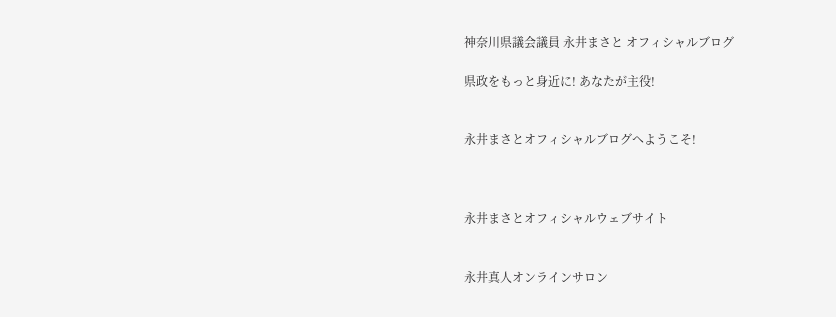神奈川県議会議員 永井まさと オフィシャルブログ

県政をもっと身近に! あなたが主役!


永井まさとオフィシャルブログへようこそ!



永井まさとオフィシャルウェブサイト


永井真人オンラインサロン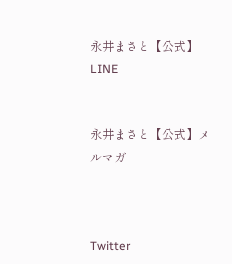永井まさと【公式】LINE


永井まさと【公式】メルマガ



Twitter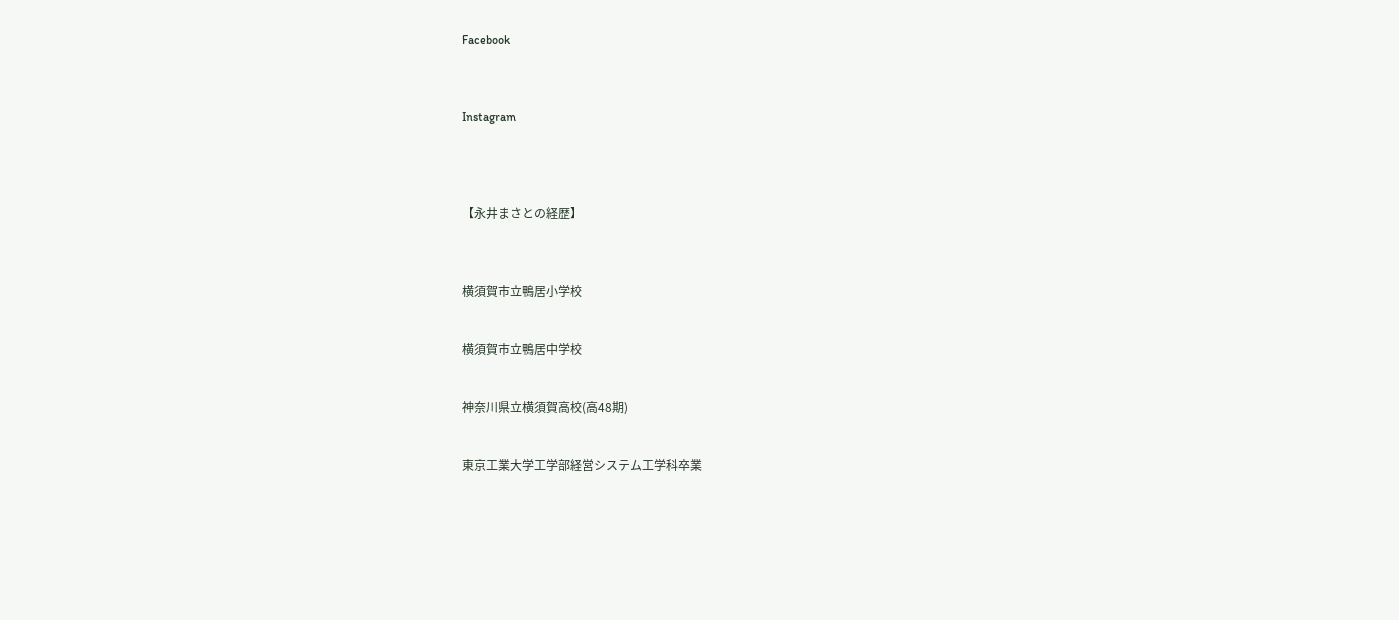Facebook



Instagram




【永井まさとの経歴】



横須賀市立鴨居小学校


横須賀市立鴨居中学校


神奈川県立横須賀高校(高48期)


東京工業大学工学部経営システム工学科卒業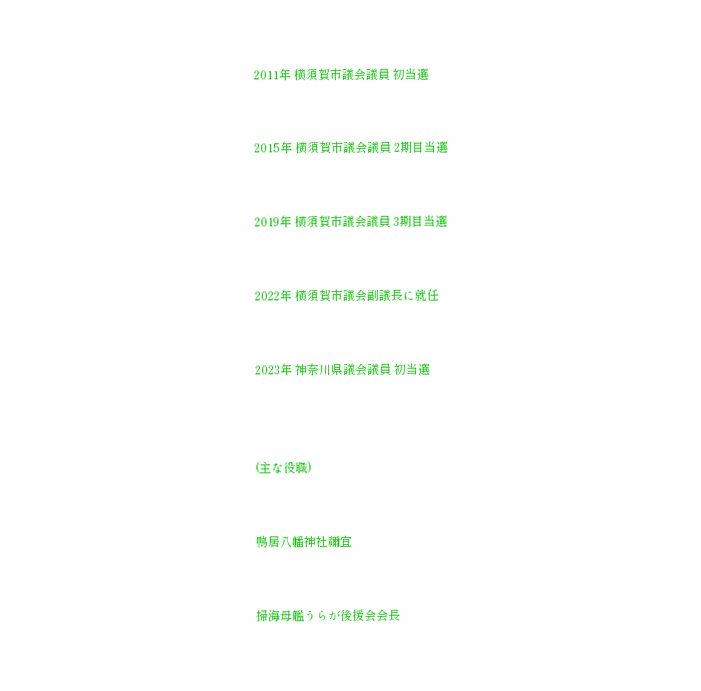2011年 横須賀市議会議員 初当選


2015年 横須賀市議会議員 2期目当選


2019年 横須賀市議会議員 3期目当選


2022年 横須賀市議会副議長に就任


2023年 神奈川県議会議員 初当選



(主な役職)


鴨居八幡神社禰宜


掃海母艦うらが後援会会長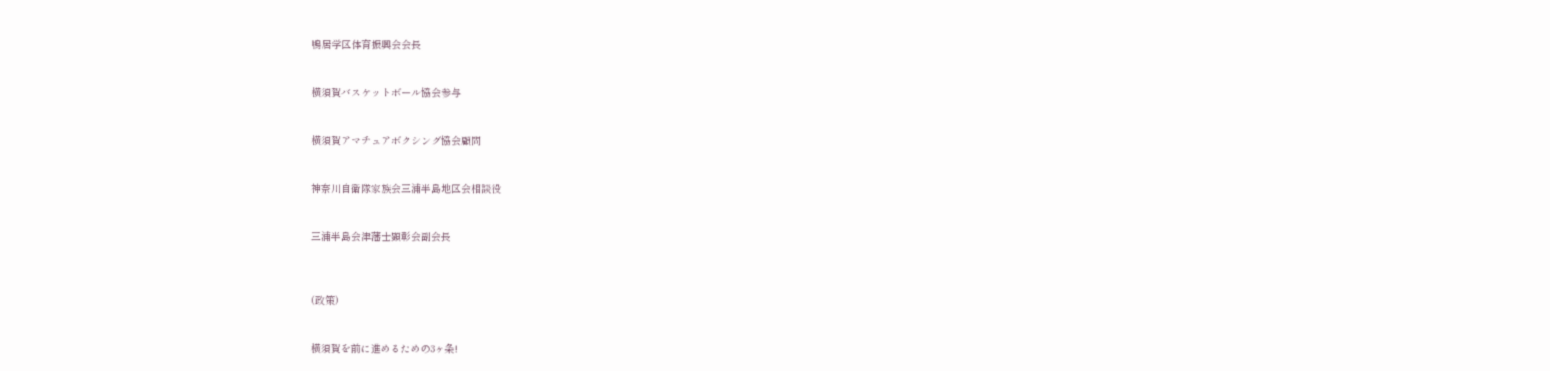鴨居学区体育振興会会長


横須賀バスケットボール協会参与


横須賀アマチュアボクシング協会顧問


神奈川自衛隊家族会三浦半島地区会相談役


三浦半島会津藩士顕彰会副会長



(政策)


横須賀を前に進めるための3ヶ条!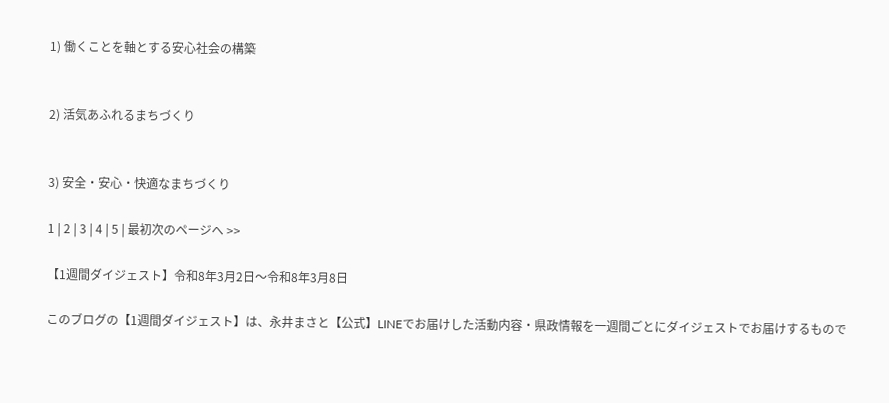1) 働くことを軸とする安心社会の構築


2) 活気あふれるまちづくり


3) 安全・安心・快適なまちづくり

1 | 2 | 3 | 4 | 5 | 最初次のページへ >>

【1週間ダイジェスト】令和8年3月2日〜令和8年3月8日

このブログの【1週間ダイジェスト】は、永井まさと【公式】LINEでお届けした活動内容・県政情報を一週間ごとにダイジェストでお届けするもので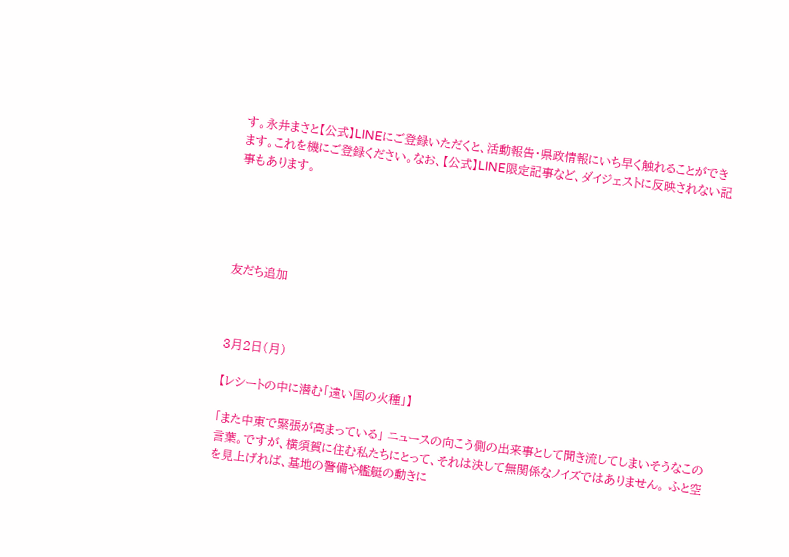す。永井まさと【公式】LINEにご登録いただくと、活動報告・県政情報にいち早く触れることができます。これを機にご登録ください。なお、【公式】LINE限定記事など、ダイジェストに反映されない記事もあります。





友だち追加



3月2日(月)

【レシートの中に潜む「遠い国の火種」】

「また中東で緊張が高まっている」 ニュースの向こう側の出来事として聞き流してしまいそうなこの言葉。ですが、横須賀に住む私たちにとって、それは決して無関係なノイズではありません。 ふと空を見上げれば、基地の警備や艦艇の動きに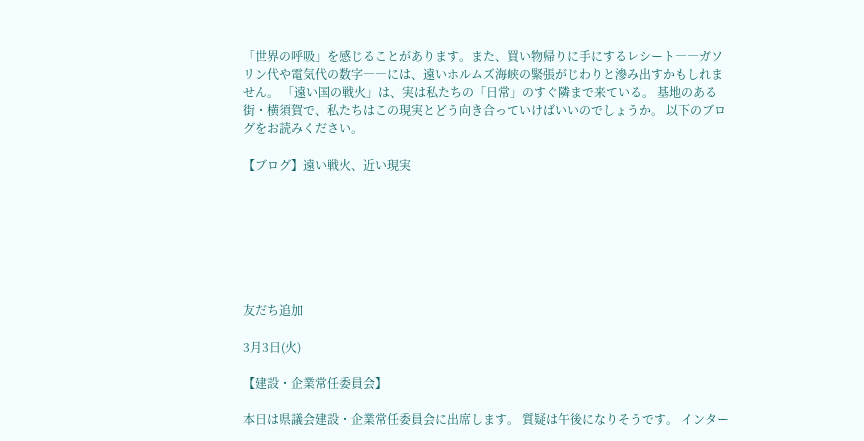「世界の呼吸」を感じることがあります。また、買い物帰りに手にするレシート――ガソリン代や電気代の数字――には、遠いホルムズ海峡の緊張がじわりと滲み出すかもしれません。 「遠い国の戦火」は、実は私たちの「日常」のすぐ隣まで来ている。 基地のある街・横須賀で、私たちはこの現実とどう向き合っていけばいいのでしょうか。 以下のブログをお読みください。

【ブログ】遠い戦火、近い現実







友だち追加

3月3日(火)

【建設・企業常任委員会】

本日は県議会建設・企業常任委員会に出席します。 質疑は午後になりそうです。 インター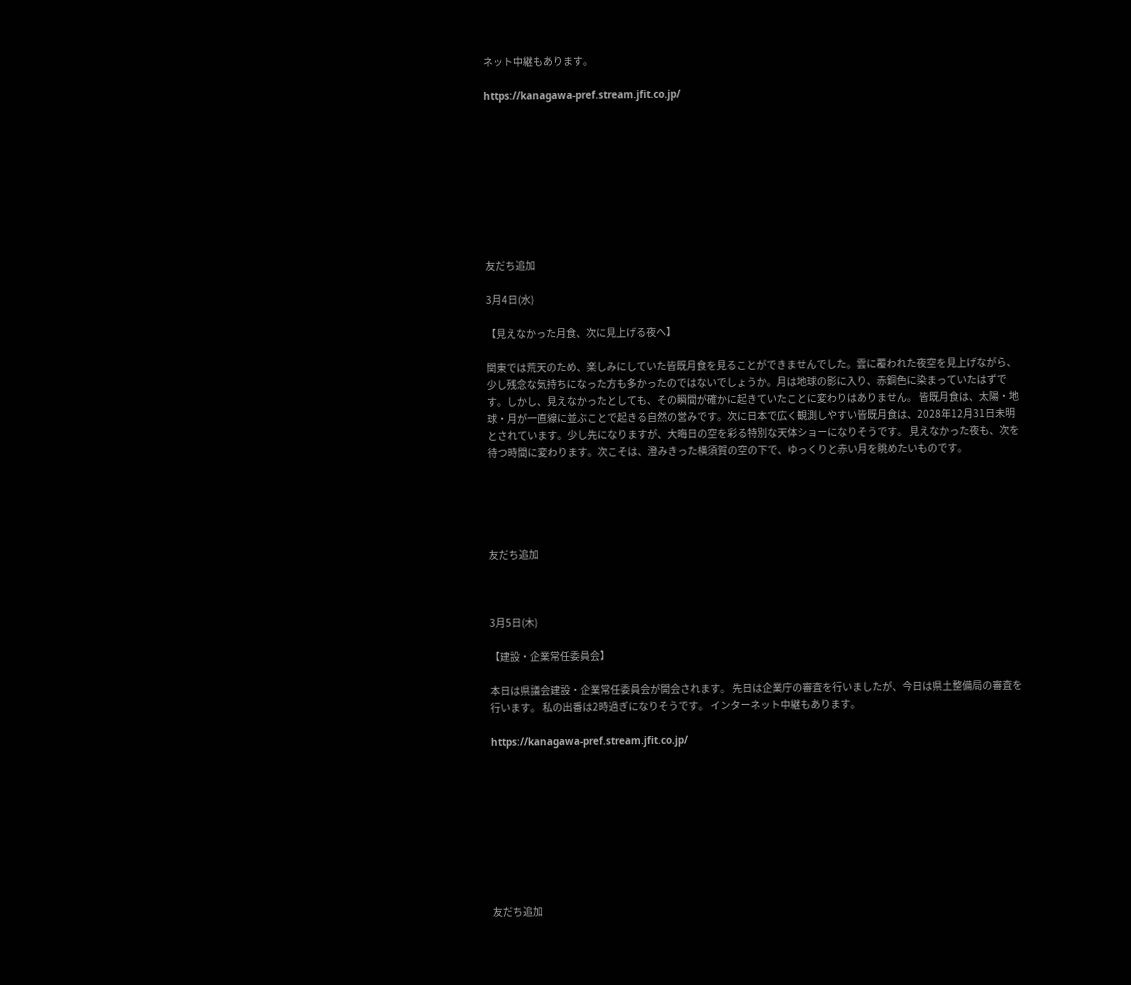ネット中継もあります。

https://kanagawa-pref.stream.jfit.co.jp/









友だち追加

3月4日(水)

【見えなかった月食、次に見上げる夜へ】

関東では荒天のため、楽しみにしていた皆既月食を見ることができませんでした。雲に覆われた夜空を見上げながら、少し残念な気持ちになった方も多かったのではないでしょうか。月は地球の影に入り、赤銅色に染まっていたはずです。しかし、見えなかったとしても、その瞬間が確かに起きていたことに変わりはありません。 皆既月食は、太陽・地球・月が一直線に並ぶことで起きる自然の営みです。次に日本で広く観測しやすい皆既月食は、2028年12月31日未明とされています。少し先になりますが、大晦日の空を彩る特別な天体ショーになりそうです。 見えなかった夜も、次を待つ時間に変わります。次こそは、澄みきった横須賀の空の下で、ゆっくりと赤い月を眺めたいものです。





友だち追加



3月5日(木)

【建設・企業常任委員会】

本日は県議会建設・企業常任委員会が開会されます。 先日は企業庁の審査を行いましたが、今日は県土整備局の審査を行います。 私の出番は2時過ぎになりそうです。 インターネット中継もあります。

https://kanagawa-pref.stream.jfit.co.jp/









友だち追加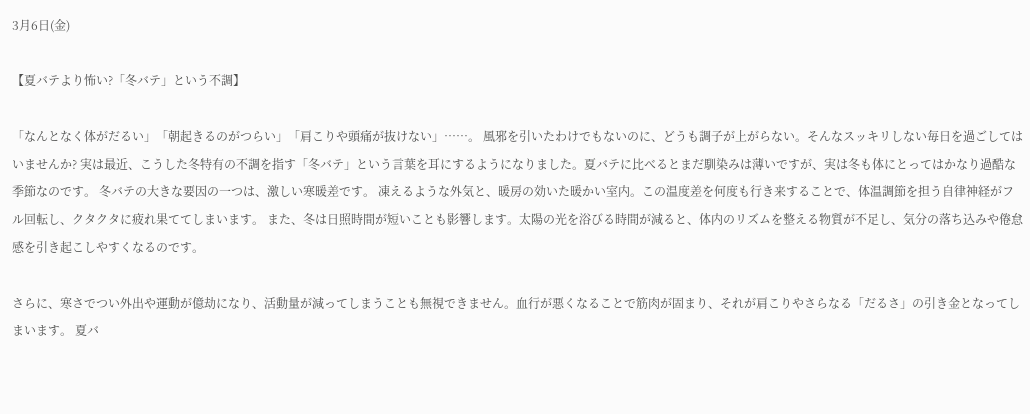3月6日(金)

【夏バテより怖い?「冬バテ」という不調】

「なんとなく体がだるい」「朝起きるのがつらい」「肩こりや頭痛が抜けない」……。 風邪を引いたわけでもないのに、どうも調子が上がらない。そんなスッキリしない毎日を過ごしてはいませんか? 実は最近、こうした冬特有の不調を指す「冬バテ」という言葉を耳にするようになりました。夏バテに比べるとまだ馴染みは薄いですが、実は冬も体にとってはかなり過酷な季節なのです。 冬バテの大きな要因の一つは、激しい寒暖差です。 凍えるような外気と、暖房の効いた暖かい室内。この温度差を何度も行き来することで、体温調節を担う自律神経がフル回転し、クタクタに疲れ果ててしまいます。 また、冬は日照時間が短いことも影響します。太陽の光を浴びる時間が減ると、体内のリズムを整える物質が不足し、気分の落ち込みや倦怠感を引き起こしやすくなるのです。

さらに、寒さでつい外出や運動が億劫になり、活動量が減ってしまうことも無視できません。血行が悪くなることで筋肉が固まり、それが肩こりやさらなる「だるさ」の引き金となってしまいます。 夏バ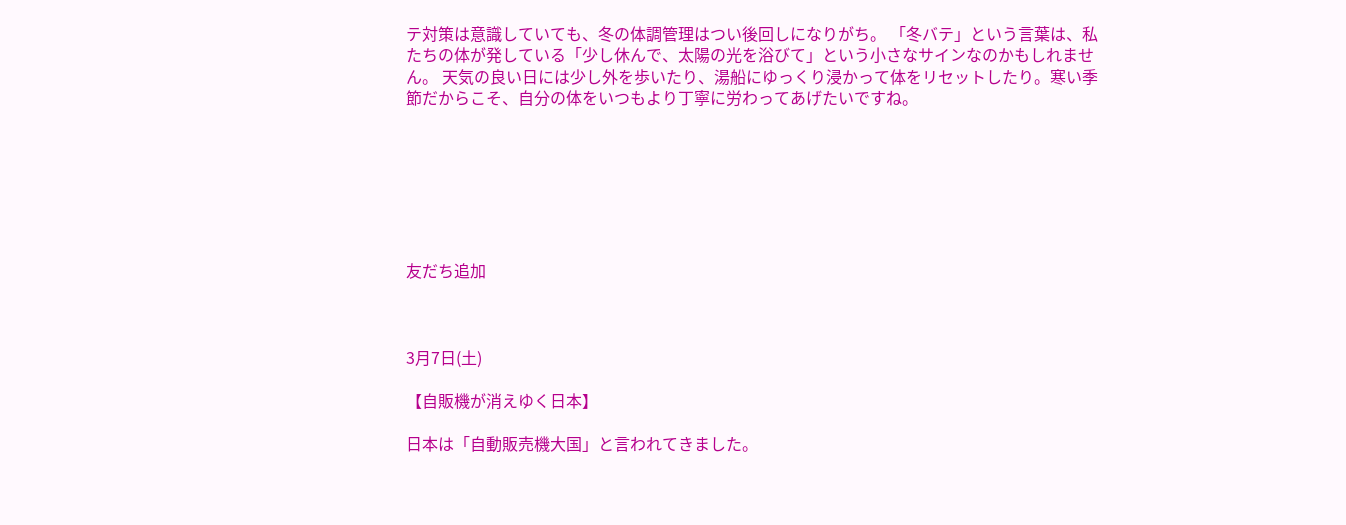テ対策は意識していても、冬の体調管理はつい後回しになりがち。 「冬バテ」という言葉は、私たちの体が発している「少し休んで、太陽の光を浴びて」という小さなサインなのかもしれません。 天気の良い日には少し外を歩いたり、湯船にゆっくり浸かって体をリセットしたり。寒い季節だからこそ、自分の体をいつもより丁寧に労わってあげたいですね。







友だち追加



3月7日(土)

【自販機が消えゆく日本】

日本は「自動販売機大国」と言われてきました。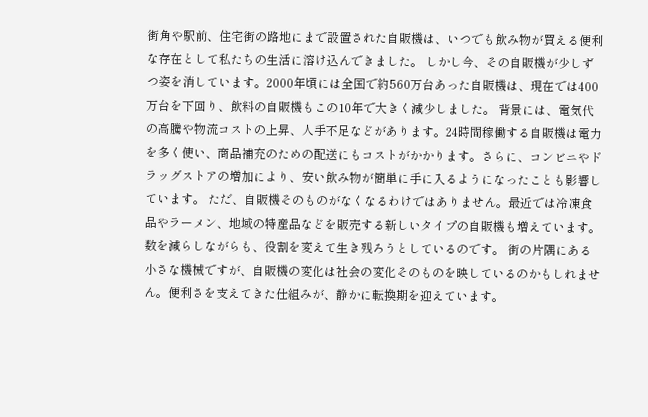街角や駅前、住宅街の路地にまで設置された自販機は、いつでも飲み物が買える便利な存在として私たちの生活に溶け込んできました。 しかし今、その自販機が少しずつ姿を消しています。2000年頃には全国で約560万台あった自販機は、現在では400万台を下回り、飲料の自販機もこの10年で大きく減少しました。 背景には、電気代の高騰や物流コストの上昇、人手不足などがあります。24時間稼働する自販機は電力を多く使い、商品補充のための配送にもコストがかかります。さらに、コンビニやドラッグストアの増加により、安い飲み物が簡単に手に入るようになったことも影響しています。 ただ、自販機そのものがなくなるわけではありません。最近では冷凍食品やラーメン、地域の特産品などを販売する新しいタイプの自販機も増えています。数を減らしながらも、役割を変えて生き残ろうとしているのです。 街の片隅にある小さな機械ですが、自販機の変化は社会の変化そのものを映しているのかもしれません。便利さを支えてきた仕組みが、静かに転換期を迎えています。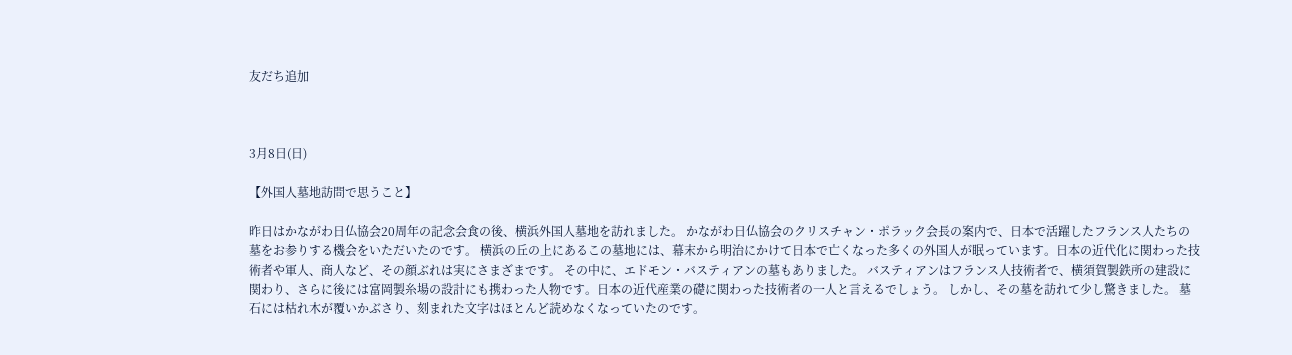友だち追加



3月8日(日)

【外国人墓地訪問で思うこと】

昨日はかながわ日仏協会20周年の記念会食の後、横浜外国人墓地を訪れました。 かながわ日仏協会のクリスチャン・ポラック会長の案内で、日本で活躍したフランス人たちの墓をお参りする機会をいただいたのです。 横浜の丘の上にあるこの墓地には、幕末から明治にかけて日本で亡くなった多くの外国人が眠っています。日本の近代化に関わった技術者や軍人、商人など、その顔ぶれは実にさまざまです。 その中に、エドモン・バスティアンの墓もありました。 バスティアンはフランス人技術者で、横須賀製鉄所の建設に関わり、さらに後には富岡製糸場の設計にも携わった人物です。日本の近代産業の礎に関わった技術者の一人と言えるでしょう。 しかし、その墓を訪れて少し驚きました。 墓石には枯れ木が覆いかぶさり、刻まれた文字はほとんど読めなくなっていたのです。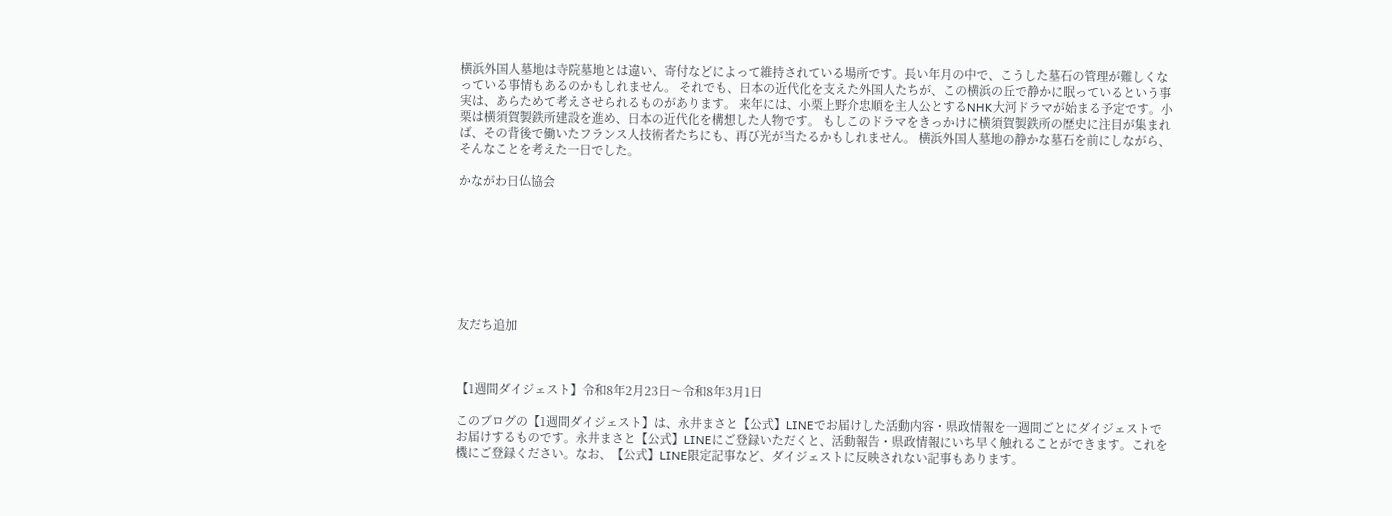横浜外国人墓地は寺院墓地とは違い、寄付などによって維持されている場所です。長い年月の中で、こうした墓石の管理が難しくなっている事情もあるのかもしれません。 それでも、日本の近代化を支えた外国人たちが、この横浜の丘で静かに眠っているという事実は、あらためて考えさせられるものがあります。 来年には、小栗上野介忠順を主人公とするNHK大河ドラマが始まる予定です。小栗は横須賀製鉄所建設を進め、日本の近代化を構想した人物です。 もしこのドラマをきっかけに横須賀製鉄所の歴史に注目が集まれば、その背後で働いたフランス人技術者たちにも、再び光が当たるかもしれません。 横浜外国人墓地の静かな墓石を前にしながら、そんなことを考えた一日でした。

かながわ日仏協会








友だち追加



【1週間ダイジェスト】令和8年2月23日〜令和8年3月1日

このブログの【1週間ダイジェスト】は、永井まさと【公式】LINEでお届けした活動内容・県政情報を一週間ごとにダイジェストでお届けするものです。永井まさと【公式】LINEにご登録いただくと、活動報告・県政情報にいち早く触れることができます。これを機にご登録ください。なお、【公式】LINE限定記事など、ダイジェストに反映されない記事もあります。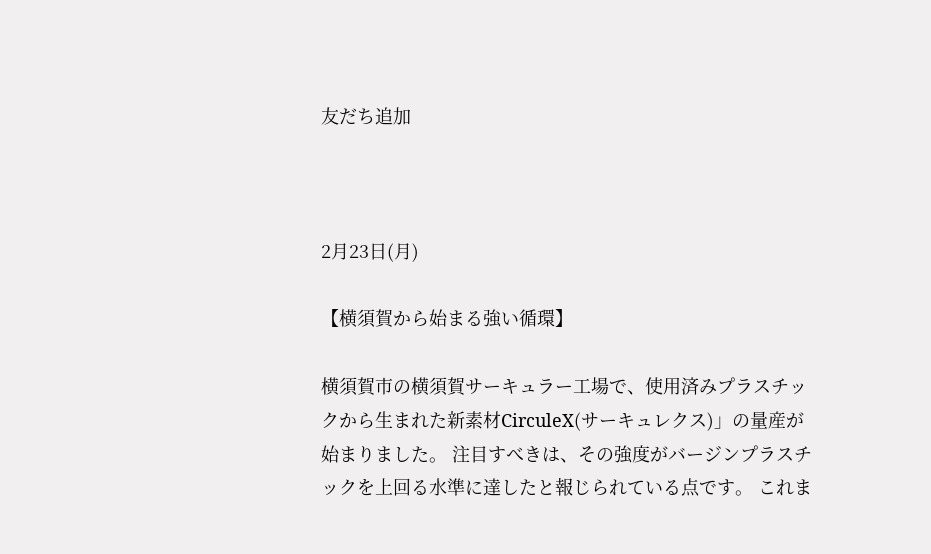友だち追加



2月23日(月)

【横須賀から始まる強い循環】

横須賀市の横須賀サーキュラー工場で、使用済みプラスチックから生まれた新素材CirculeX(サーキュレクス)」の量産が始まりました。 注目すべきは、その強度がバージンプラスチックを上回る水準に達したと報じられている点です。 これま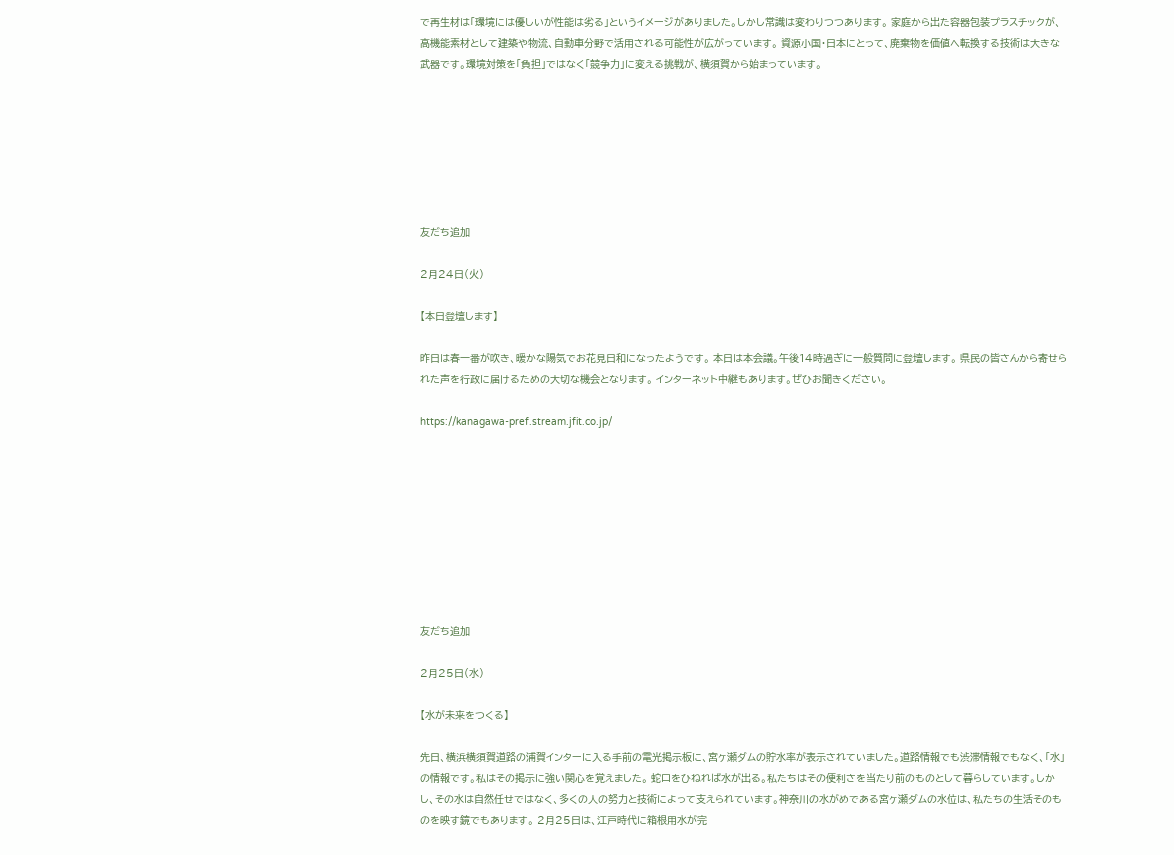で再生材は「環境には優しいが性能は劣る」というイメージがありました。しかし常識は変わりつつあります。 家庭から出た容器包装プラスチックが、高機能素材として建築や物流、自動車分野で活用される可能性が広がっています。 資源小国・日本にとって、廃棄物を価値へ転換する技術は大きな武器です。環境対策を「負担」ではなく「競争力」に変える挑戦が、横須賀から始まっています。







友だち追加

2月24日(火)

【本日登壇します】

昨日は春一番が吹き、暖かな陽気でお花見日和になったようです。 本日は本会議。午後14時過ぎに一般質問に登壇します。 県民の皆さんから寄せられた声を行政に届けるための大切な機会となります。 インターネット中継もあります。ぜひお聞きください。

https://kanagawa-pref.stream.jfit.co.jp/









友だち追加

2月25日(水)

【水が未来をつくる】

先日、横浜横須賀道路の浦賀インターに入る手前の電光掲示板に、宮ヶ瀬ダムの貯水率が表示されていました。道路情報でも渋滞情報でもなく、「水」の情報です。私はその掲示に強い関心を覚えました。 蛇口をひねれば水が出る。私たちはその便利さを当たり前のものとして暮らしています。しかし、その水は自然任せではなく、多くの人の努力と技術によって支えられています。神奈川の水がめである宮ヶ瀬ダムの水位は、私たちの生活そのものを映す鏡でもあります。 2月25日は、江戸時代に箱根用水が完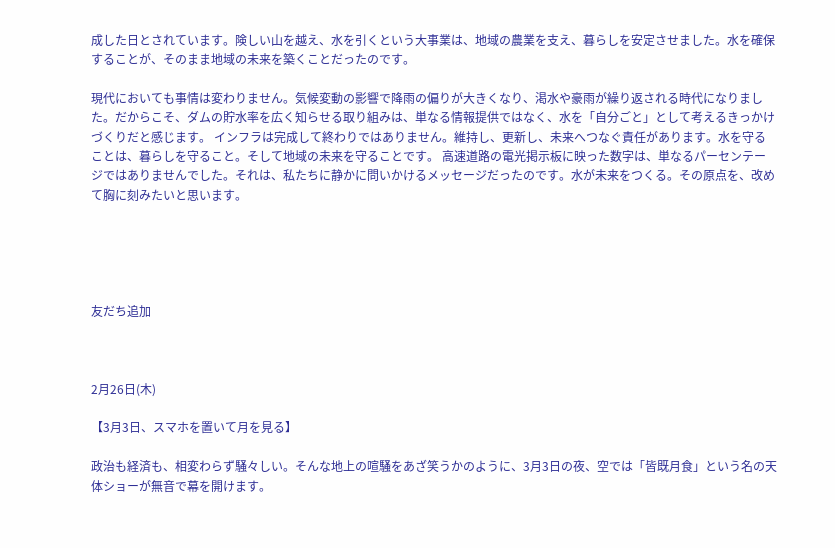成した日とされています。険しい山を越え、水を引くという大事業は、地域の農業を支え、暮らしを安定させました。水を確保することが、そのまま地域の未来を築くことだったのです。

現代においても事情は変わりません。気候変動の影響で降雨の偏りが大きくなり、渇水や豪雨が繰り返される時代になりました。だからこそ、ダムの貯水率を広く知らせる取り組みは、単なる情報提供ではなく、水を「自分ごと」として考えるきっかけづくりだと感じます。 インフラは完成して終わりではありません。維持し、更新し、未来へつなぐ責任があります。水を守ることは、暮らしを守ること。そして地域の未来を守ることです。 高速道路の電光掲示板に映った数字は、単なるパーセンテージではありませんでした。それは、私たちに静かに問いかけるメッセージだったのです。水が未来をつくる。その原点を、改めて胸に刻みたいと思います。





友だち追加



2月26日(木)

【3月3日、スマホを置いて月を見る】

政治も経済も、相変わらず騒々しい。そんな地上の喧騒をあざ笑うかのように、3月3日の夜、空では「皆既月食」という名の天体ショーが無音で幕を開けます。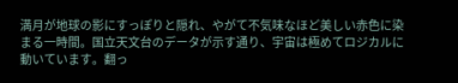満月が地球の影にすっぽりと隠れ、やがて不気味なほど美しい赤色に染まる一時間。国立天文台のデータが示す通り、宇宙は極めてロジカルに動いています。翻っ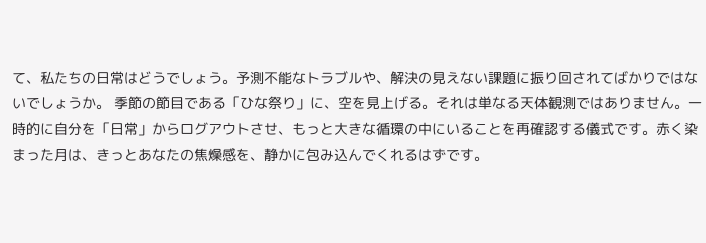て、私たちの日常はどうでしょう。予測不能なトラブルや、解決の見えない課題に振り回されてばかりではないでしょうか。 季節の節目である「ひな祭り」に、空を見上げる。それは単なる天体観測ではありません。一時的に自分を「日常」からログアウトさせ、もっと大きな循環の中にいることを再確認する儀式です。赤く染まった月は、きっとあなたの焦燥感を、静かに包み込んでくれるはずです。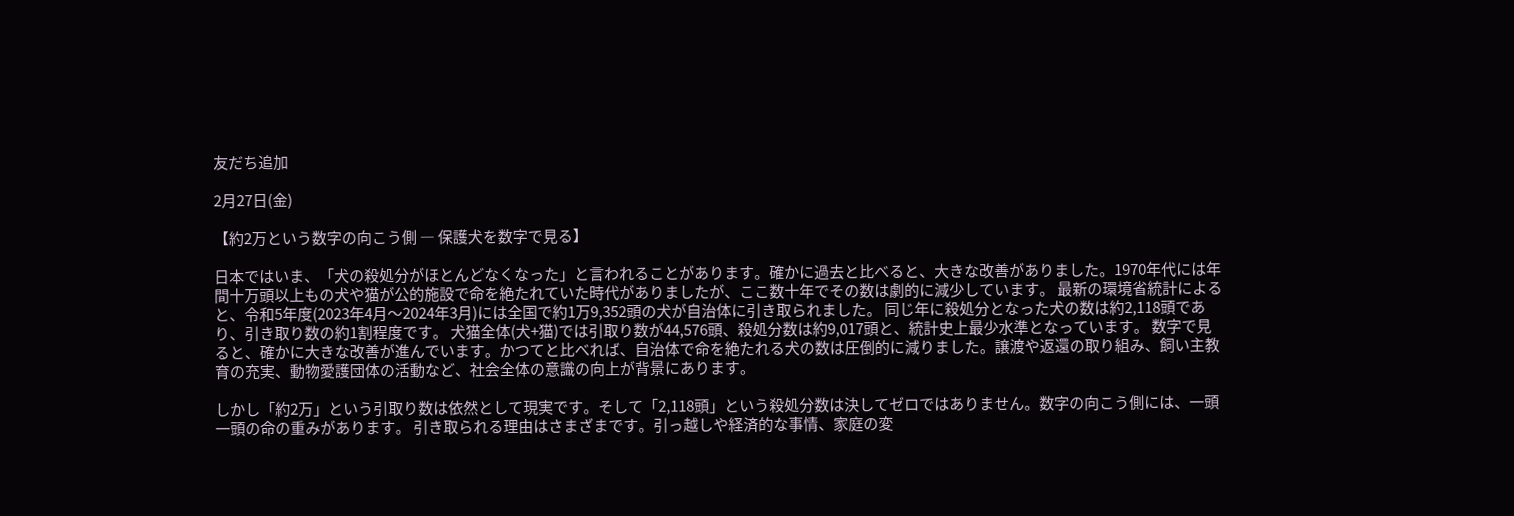友だち追加

2月27日(金)

【約2万という数字の向こう側 ― 保護犬を数字で見る】

日本ではいま、「犬の殺処分がほとんどなくなった」と言われることがあります。確かに過去と比べると、大きな改善がありました。1970年代には年間十万頭以上もの犬や猫が公的施設で命を絶たれていた時代がありましたが、ここ数十年でその数は劇的に減少しています。 最新の環境省統計によると、令和5年度(2023年4月〜2024年3月)には全国で約1万9,352頭の犬が自治体に引き取られました。 同じ年に殺処分となった犬の数は約2,118頭であり、引き取り数の約1割程度です。 犬猫全体(犬+猫)では引取り数が44,576頭、殺処分数は約9,017頭と、統計史上最少水準となっています。 数字で見ると、確かに大きな改善が進んでいます。かつてと比べれば、自治体で命を絶たれる犬の数は圧倒的に減りました。譲渡や返還の取り組み、飼い主教育の充実、動物愛護団体の活動など、社会全体の意識の向上が背景にあります。

しかし「約2万」という引取り数は依然として現実です。そして「2,118頭」という殺処分数は決してゼロではありません。数字の向こう側には、一頭一頭の命の重みがあります。 引き取られる理由はさまざまです。引っ越しや経済的な事情、家庭の変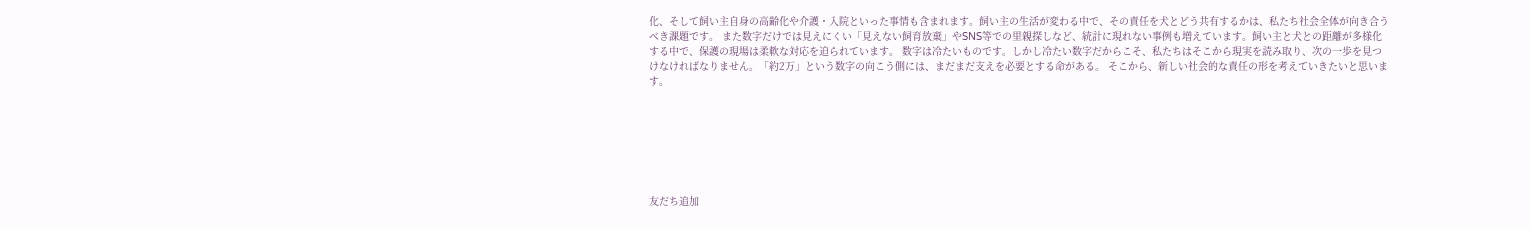化、そして飼い主自身の高齢化や介護・入院といった事情も含まれます。飼い主の生活が変わる中で、その責任を犬とどう共有するかは、私たち社会全体が向き合うべき課題です。 また数字だけでは見えにくい「見えない飼育放棄」やSNS等での里親探しなど、統計に現れない事例も増えています。飼い主と犬との距離が多様化する中で、保護の現場は柔軟な対応を迫られています。 数字は冷たいものです。しかし冷たい数字だからこそ、私たちはそこから現実を読み取り、次の一歩を見つけなければなりません。「約2万」という数字の向こう側には、まだまだ支えを必要とする命がある。 そこから、新しい社会的な責任の形を考えていきたいと思います。







友だち追加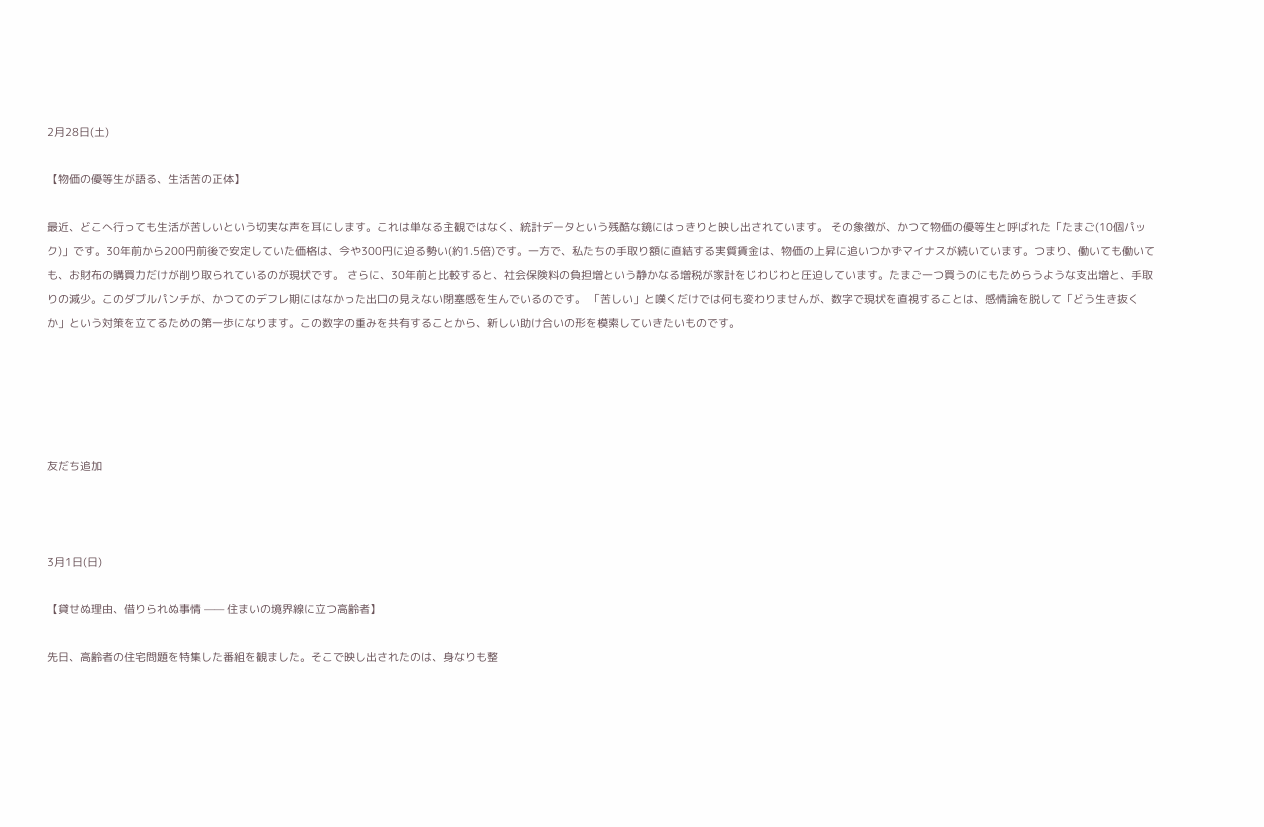2月28日(土)

【物価の優等生が語る、生活苦の正体】

最近、どこへ行っても生活が苦しいという切実な声を耳にします。これは単なる主観ではなく、統計データという残酷な鏡にはっきりと映し出されています。 その象徴が、かつて物価の優等生と呼ばれた「たまご(10個パック)」です。30年前から200円前後で安定していた価格は、今や300円に迫る勢い(約1.5倍)です。一方で、私たちの手取り額に直結する実質賃金は、物価の上昇に追いつかずマイナスが続いています。つまり、働いても働いても、お財布の購買力だけが削り取られているのが現状です。 さらに、30年前と比較すると、社会保険料の負担増という静かなる増税が家計をじわじわと圧迫しています。たまご一つ買うのにもためらうような支出増と、手取りの減少。このダブルパンチが、かつてのデフレ期にはなかった出口の見えない閉塞感を生んでいるのです。 「苦しい」と嘆くだけでは何も変わりませんが、数字で現状を直視することは、感情論を脱して「どう生き抜くか」という対策を立てるための第一歩になります。この数字の重みを共有することから、新しい助け合いの形を模索していきたいものです。





友だち追加



3月1日(日)

【貸せぬ理由、借りられぬ事情 —— 住まいの境界線に立つ高齢者】

先日、高齢者の住宅問題を特集した番組を観ました。そこで映し出されたのは、身なりも整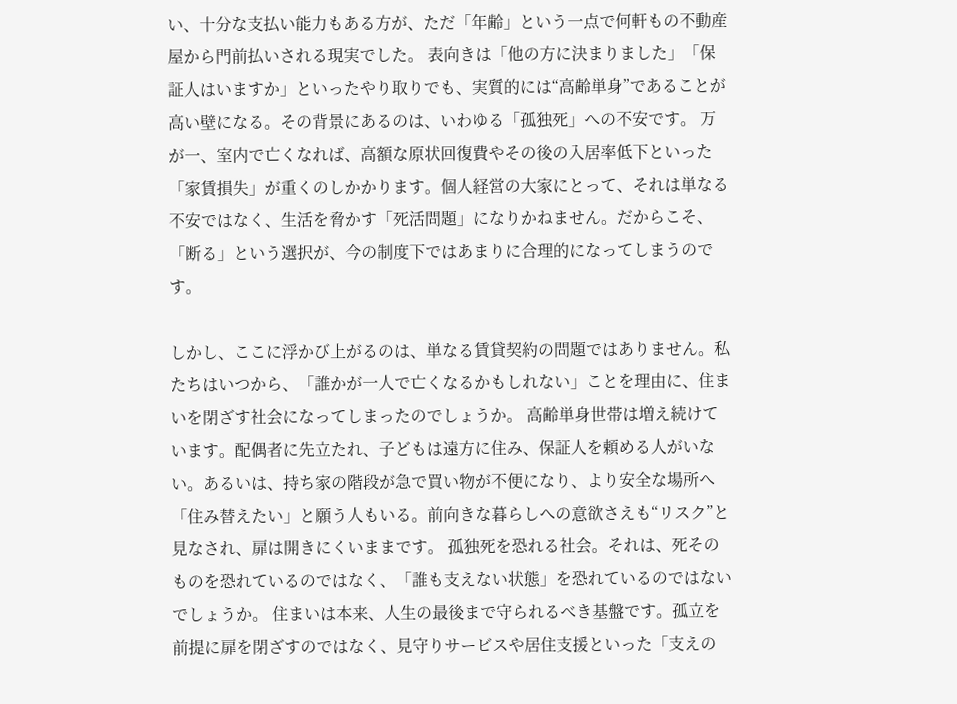い、十分な支払い能力もある方が、ただ「年齢」という一点で何軒もの不動産屋から門前払いされる現実でした。 表向きは「他の方に決まりました」「保証人はいますか」といったやり取りでも、実質的には“高齢単身”であることが高い壁になる。その背景にあるのは、いわゆる「孤独死」への不安です。 万が一、室内で亡くなれば、高額な原状回復費やその後の入居率低下といった「家賃損失」が重くのしかかります。個人経営の大家にとって、それは単なる不安ではなく、生活を脅かす「死活問題」になりかねません。だからこそ、「断る」という選択が、今の制度下ではあまりに合理的になってしまうのです。

しかし、ここに浮かび上がるのは、単なる賃貸契約の問題ではありません。私たちはいつから、「誰かが一人で亡くなるかもしれない」ことを理由に、住まいを閉ざす社会になってしまったのでしょうか。 高齢単身世帯は増え続けています。配偶者に先立たれ、子どもは遠方に住み、保証人を頼める人がいない。あるいは、持ち家の階段が急で買い物が不便になり、より安全な場所へ「住み替えたい」と願う人もいる。前向きな暮らしへの意欲さえも“リスク”と見なされ、扉は開きにくいままです。 孤独死を恐れる社会。それは、死そのものを恐れているのではなく、「誰も支えない状態」を恐れているのではないでしょうか。 住まいは本来、人生の最後まで守られるべき基盤です。孤立を前提に扉を閉ざすのではなく、見守りサービスや居住支援といった「支えの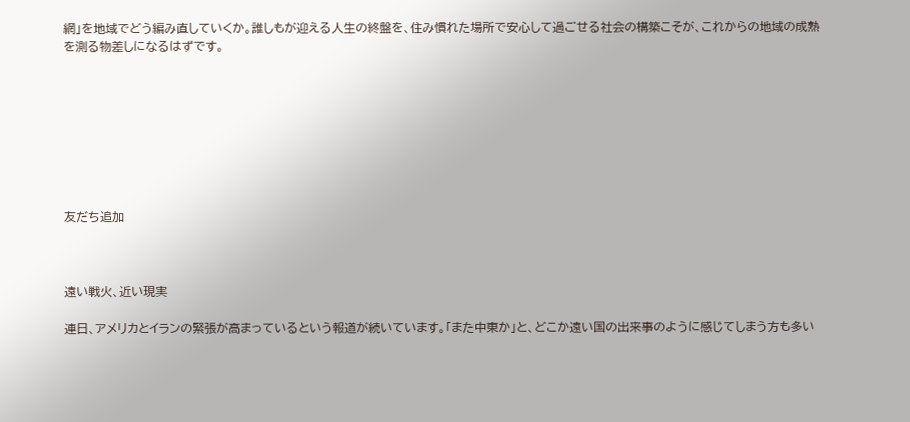網」を地域でどう編み直していくか。誰しもが迎える人生の終盤を、住み慣れた場所で安心して過ごせる社会の構築こそが、これからの地域の成熟を測る物差しになるはずです。








友だち追加



遠い戦火、近い現実

連日、アメリカとイランの緊張が高まっているという報道が続いています。「また中東か」と、どこか遠い国の出来事のように感じてしまう方も多い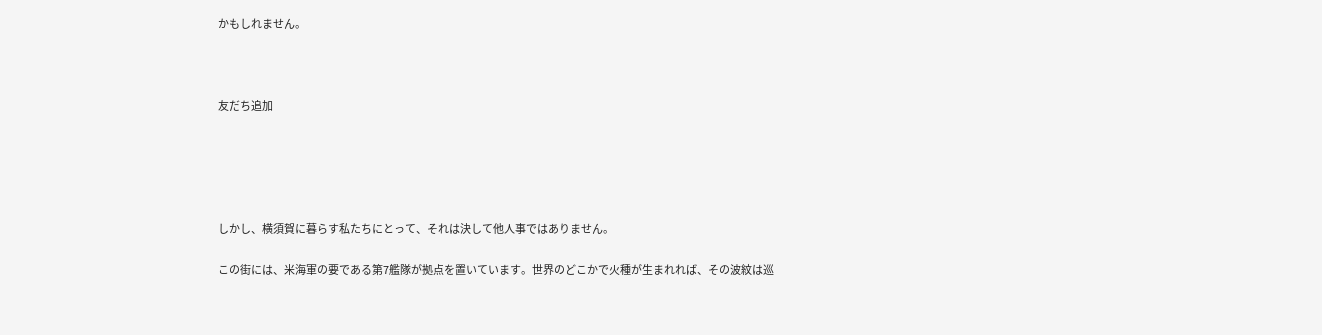かもしれません。



友だち追加





しかし、横須賀に暮らす私たちにとって、それは決して他人事ではありません。

この街には、米海軍の要である第7艦隊が拠点を置いています。世界のどこかで火種が生まれれば、その波紋は巡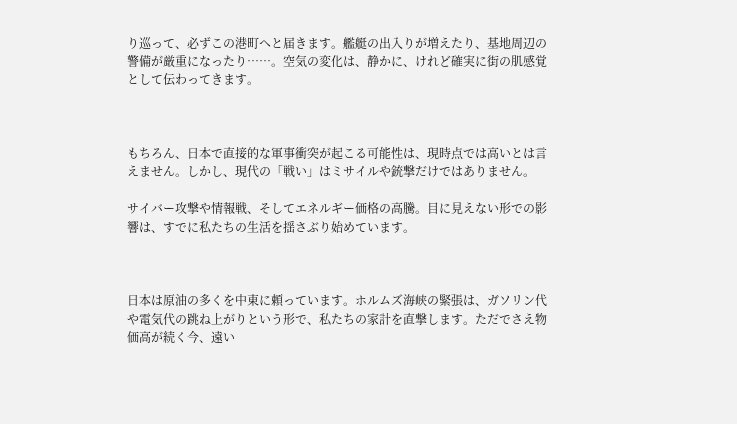り巡って、必ずこの港町へと届きます。艦艇の出入りが増えたり、基地周辺の警備が厳重になったり……。空気の変化は、静かに、けれど確実に街の肌感覚として伝わってきます。



もちろん、日本で直接的な軍事衝突が起こる可能性は、現時点では高いとは言えません。しかし、現代の「戦い」はミサイルや銃撃だけではありません。

サイバー攻撃や情報戦、そしてエネルギー価格の高騰。目に見えない形での影響は、すでに私たちの生活を揺さぶり始めています。



日本は原油の多くを中東に頼っています。ホルムズ海峡の緊張は、ガソリン代や電気代の跳ね上がりという形で、私たちの家計を直撃します。ただでさえ物価高が続く今、遠い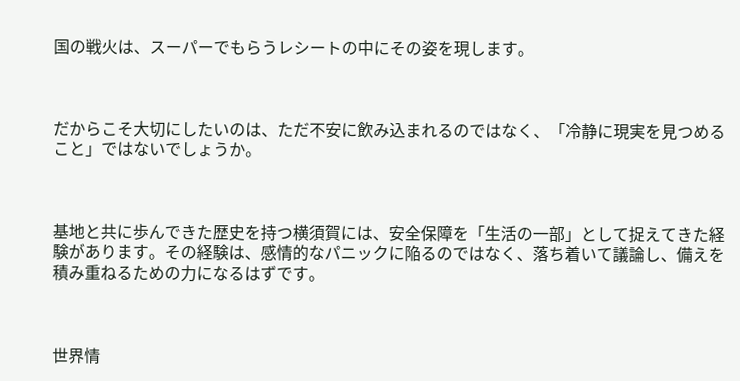国の戦火は、スーパーでもらうレシートの中にその姿を現します。



だからこそ大切にしたいのは、ただ不安に飲み込まれるのではなく、「冷静に現実を見つめること」ではないでしょうか。



基地と共に歩んできた歴史を持つ横須賀には、安全保障を「生活の一部」として捉えてきた経験があります。その経験は、感情的なパニックに陥るのではなく、落ち着いて議論し、備えを積み重ねるための力になるはずです。



世界情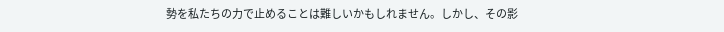勢を私たちの力で止めることは難しいかもしれません。しかし、その影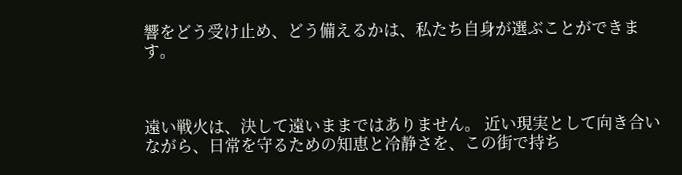響をどう受け止め、どう備えるかは、私たち自身が選ぶことができます。



遠い戦火は、決して遠いままではありません。 近い現実として向き合いながら、日常を守るための知恵と冷静さを、この街で持ち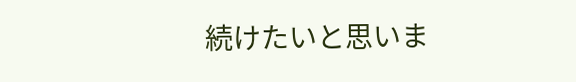続けたいと思いま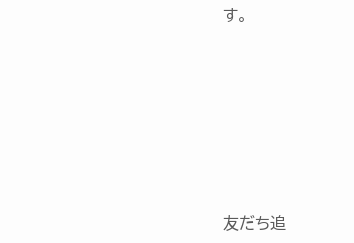す。







友だち追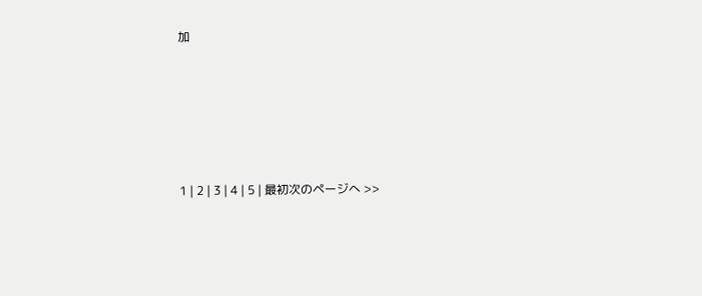加





1 | 2 | 3 | 4 | 5 | 最初次のページへ >>